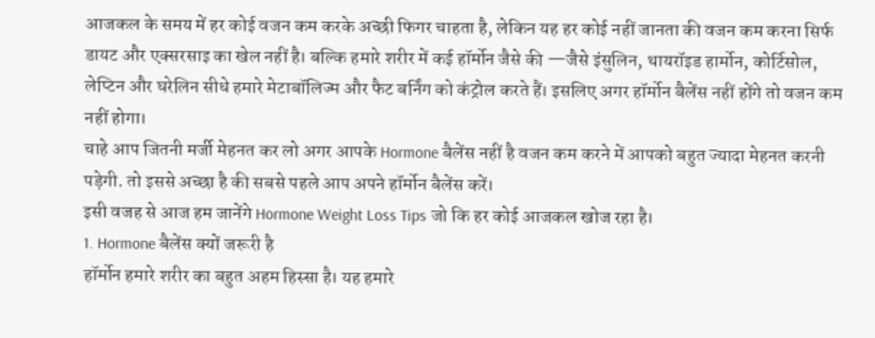आजकल के समय में हर कोई वजन कम करके अच्छी फिगर चाहता है, लेकिन यह हर कोई नहीं जानता की वजन कम करना सिर्फ डायट और एक्सरसाइ का खेल नहीं है। बल्कि हमारे शरीर में कई हॉर्मोन जैसे की —जैसे इंसुलिन, थायरॉइड हार्मोन, कोर्टिसोल, लेप्टिन और घरेलिन सीधे हमारे मेटाबॉलिज्म और फैट बर्निंग को कंट्रोल करते हैं। इसलिए अगर हॉर्मोन बैलेंस नहीं होंगे तो वजन कम नहीं होगा।
चाहे आप जितनी मर्जी मेहनत कर लो अगर आपके Hormone बैलेंस नहीं है वजन कम करने में आपको बहुत ज्यादा मेहनत करनी पड़ेगी. तो इससे अच्छा है की सबसे पहले आप अपने हॉर्मोन बैलेंस करें।
इसी वजह से आज हम जानेंगे Hormone Weight Loss Tips जो कि हर कोई आजकल खोज रहा है।
1. Hormone बैलेंस क्यों जरूरी है
हॉर्मोन हमारे शरीर का बहुत अहम हिस्सा है। यह हमारे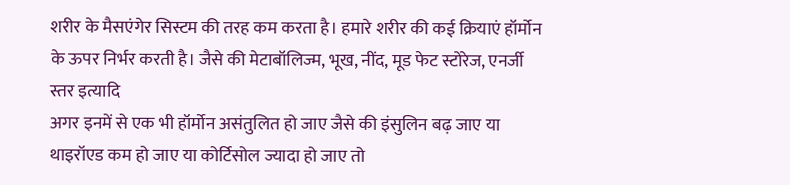शरीर के मैसएंगेर सिस्टम की तरह कम करता है। हमारे शरीर की कई क्रियाएं हॉर्मोन के ऊपर निर्भर करती है। जैसे की मेटाबॉलिज्म, भूख, नींद, मूड फेट स्टोरेज, एनर्जी स्तर इत्यादि
अगर इनमें से एक भी हॉर्मोन असंतुलित हो जाए जैसे की इंसुलिन बढ़ जाए या थाइरॉएड कम हो जाए या कोर्टिसोल ज्यादा हो जाए तो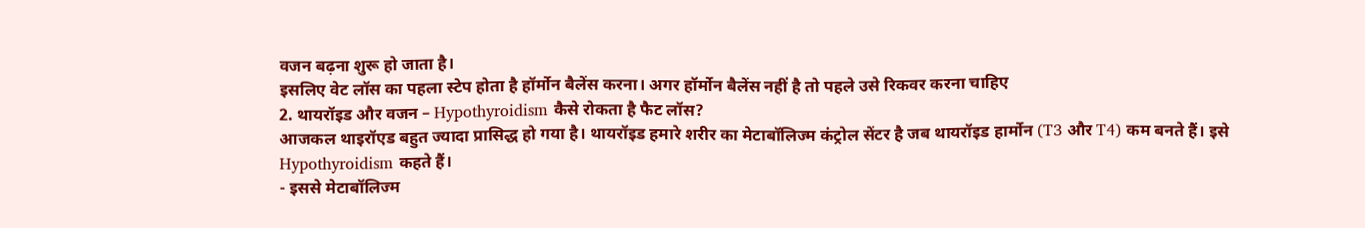वजन बढ़ना शुरू हो जाता है।
इसलिए वेट लॉस का पहला स्टेप होता है हॉर्मोन बैलेंस करना। अगर हॉर्मोन बैलेंस नहीं है तो पहले उसे रिकवर करना चाहिए
2. थायरॉइड और वजन – Hypothyroidism कैसे रोकता है फैट लॉस?
आजकल थाइरॉएड बहुत ज्यादा प्रासिद्ध हो गया है। थायरॉइड हमारे शरीर का मेटाबॉलिज्म कंट्रोल सेंटर है जब थायरॉइड हार्मोन (T3 और T4) कम बनते हैं। इसे Hypothyroidism कहते हैं।
- इससे मेटाबॉलिज्म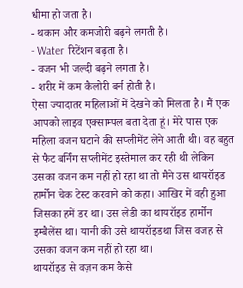धीमा हो जता है।
- थकान और कमजोरी बढ़ने लगती है।
- Water रिटेंशन बढ़ता है।
- वजन भी जल्दी बढ़ने लगता है।
- शरीर में कम कैलोरी बर्न होती है।
ऐसा ज्यादातर महिलाओं में देखने को मिलता है। मैं एक आपको लाइव एक्साम्पल बता देता हूं। मेरे पास एक महिला वजन घटाने की सप्लीमेंट लेने आती थी। वह बहुत से फैट बर्निंग सप्लीमेंट इस्तेमाल कर रही थी लेकिन उसका वजन कम नहीं हो रहा था तो मैने उस थायरॉइड हार्मोन चेक टेस्ट करवाने को कहा। आखिर में वही हुआ जिसका हमें डर था। उस लेडी का थायरॉइड हार्मोन इम्बैलेंस था। यानी की उसे थायरॉइडथा जिस वजह से उसका वजन कम नहीं हो रहा था।
थायरॉइड से वज़न कम कैसे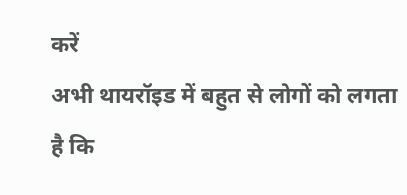करें
अभी थायरॉइड में बहुत से लोगों को लगता है कि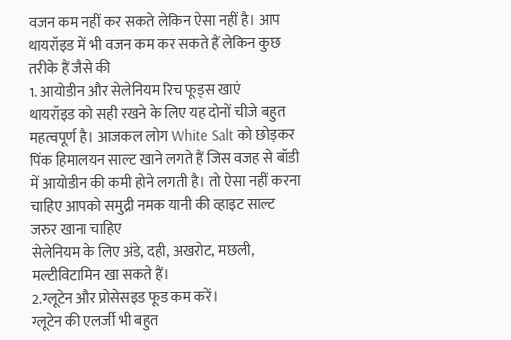वजन कम नहीं कर सकते लेकिन ऐसा नहीं है। आप थायरॉइड में भी वजन कम कर सकते हैं लेकिन कुछ तरीके हैं जैसे की
1. आयोडीन और सेलेनियम रिच फूड्स खाएं
थायरॉइड को सही रखने के लिए यह दोनों चीजे बहुत महत्वपूर्ण है। आजकल लोग White Salt को छोड़कर पिंक हिमालयन साल्ट खाने लगते हैं जिस वजह से बॉडी में आयोडीन की कमी होने लगती है। तो ऐसा नहीं करना चाहिए आपको समुद्री नमक यानी की व्हाइट साल्ट जरुर खाना चाहिए
सेलेनियम के लिए अंडे, दही, अखरोट, मछली, मल्टीविटामिन खा सकते हैं।
2.ग्लूटेन और प्रोसेसइड फूड कम करें।
ग्लूटेन की एलर्जी भी बहुत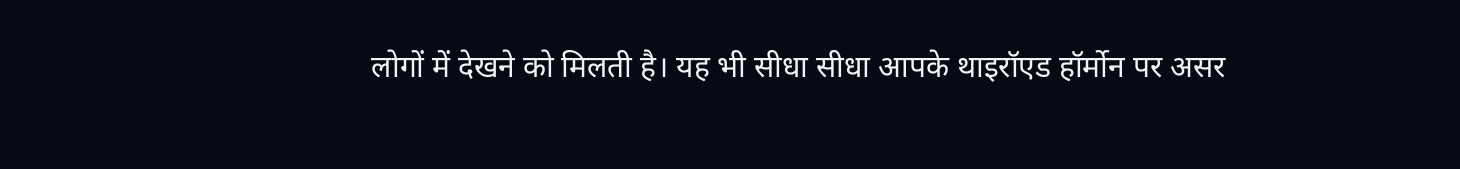लोगों में देखने को मिलती है। यह भी सीधा सीधा आपके थाइरॉएड हॉर्मोन पर असर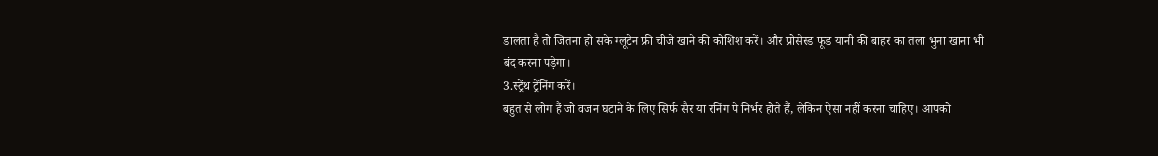डालता है तो जितना हो सके ग्लूटेन फ्री चीजे खाने की कोशिश करें। और प्रोसेस्ड फूड यानी की बाहर का तला भुना खाना भी बंद करना पड़ेगा।
3.स्ट्रेंथ ट्रेंनिंग करें।
बहुत से लोग हैं जो वजन घटाने के लिए सिर्फ सैर या रनिंग पे निर्भर होते हैं, लेकिन ऐसा नहीं करना चाहिए। आपको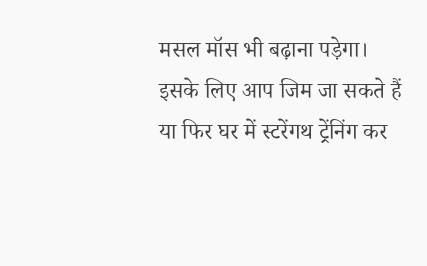मसल मॉस भी बढ़ाना पड़ेगा। इसके लिए आप जिम जा सकते हैं या फिर घर में स्टरेंगथ ट्रेंनिंग कर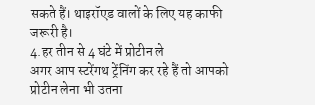सकते हैं। थाइरॉएड वालों के लिए यह काफी जरूरी है।
4.हर तीन से 4 घंटे में प्रोटीन ले
अगर आप स्टरेंगथ ट्रेंनिंग कर रहे हैं तो आपको प्रोटीन लेना भी उतना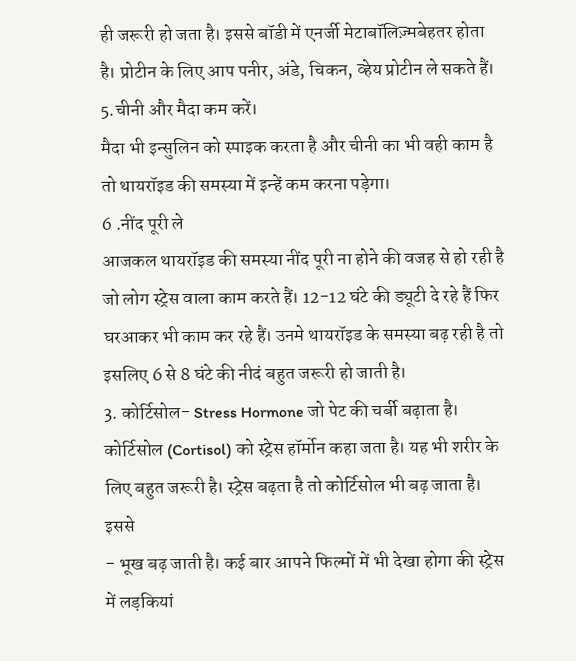ही जरूरी हो जता है। इससे बॉडी में एनर्जी मेटाबॉलिज़्मबेहतर होता है। प्रोटीन के लिए आप पनीर, अंडे, चिकन, व्हेय प्रोटीन ले सकते हैं।
5.चीनी और मैदा कम करें।
मैदा भी इन्सुलिन को स्पाइक करता है और चीनी का भी वही काम है तो थायरॉइड की समस्या में इन्हें कम करना पड़ेगा।
6 .नींद पूरी ले
आजकल थायरॉइड की समस्या नींद पूरी ना होने की वजह से हो रही है जो लोग स्ट्रेस वाला काम करते हैं। 12-12 घंटे की ड्यूटी दे रहे हैं फिर घरआकर भी काम कर रहे हैं। उनमे थायरॉइड के समस्या बढ़ रही है तो इसलिए 6 से 8 घंटे की नीदं बहुत जरूरी हो जाती है।
3. कोर्टिसोल- Stress Hormone जो पेट की चर्बी बढ़ाता है।
कोर्टिसोल (Cortisol) को स्ट्रेस हॉर्मोन कहा जता है। यह भी शरीर के लिए बहुत जरूरी है। स्ट्रेस बढ़ता है तो कोर्टिसोल भी बढ़ जाता है। इससे
- भूख बढ़ जाती है। कई बार आपने फिल्मों में भी देखा होगा की स्ट्रेस में लड़कियां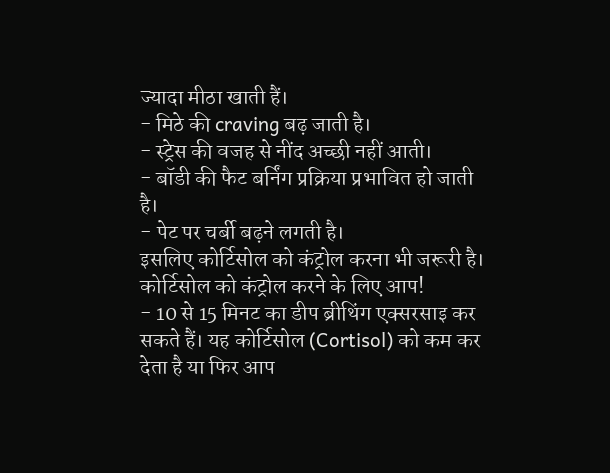ज्यादा मीठा खाती हैं।
- मिठे की craving बढ़ जाती है।
- स्ट्रेस की वजह से नींद अच्छी नहीं आती।
- बॉडी की फैट बर्निंग प्रक्रिया प्रभावित हो जाती है।
- पेट पर चर्बी बढ़ने लगती है।
इसलिए कोर्टिसोल को कंट्रोल करना भी जरूरी है।
कोर्टिसोल को कंट्रोल करने के लिए आप!
- 10 से 15 मिनट का डीप ब्रीथिंग एक्सरसाइ कर सकते हैं। यह कोर्टिसोल (Cortisol) को कम कर देता है या फिर आप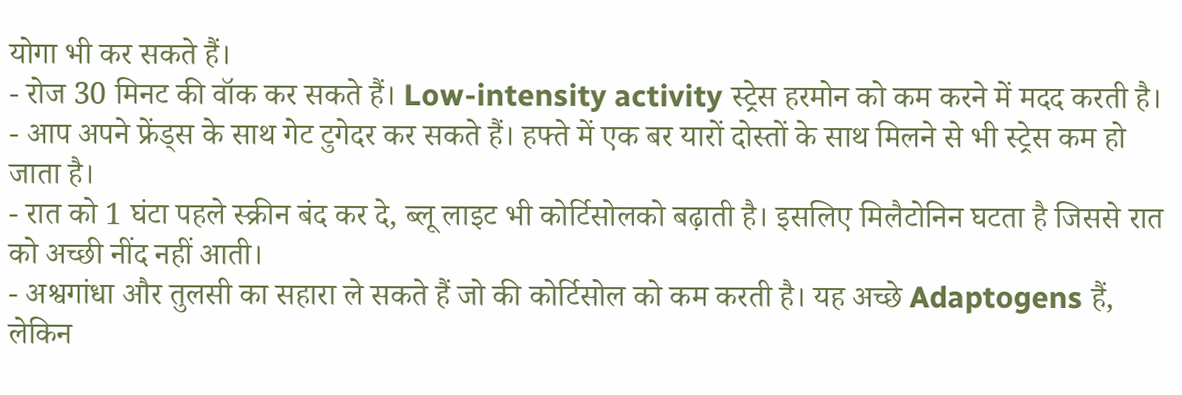योगा भी कर सकते हैं।
- रोज 30 मिनट की वॉक कर सकते हैं। Low-intensity activity स्ट्रेस हरमोन को कम करने में मदद करती है।
- आप अपने फ्रेंड्स के साथ गेट टुगेदर कर सकते हैं। हफ्ते में एक बर यारों दोस्तों के साथ मिलने से भी स्ट्रेस कम हो जाता है।
- रात को 1 घंटा पहले स्क्रीन बंद कर दे, ब्लू लाइट भी कोर्टिसोलको बढ़ाती है। इसलिए मिलैटोनिन घटता है जिससे रात को अच्छी नींद नहीं आती।
- अश्वगांधा और तुलसी का सहारा ले सकते हैं जो की कोर्टिसोल को कम करती है। यह अच्छे Adaptogens हैं, लेकिन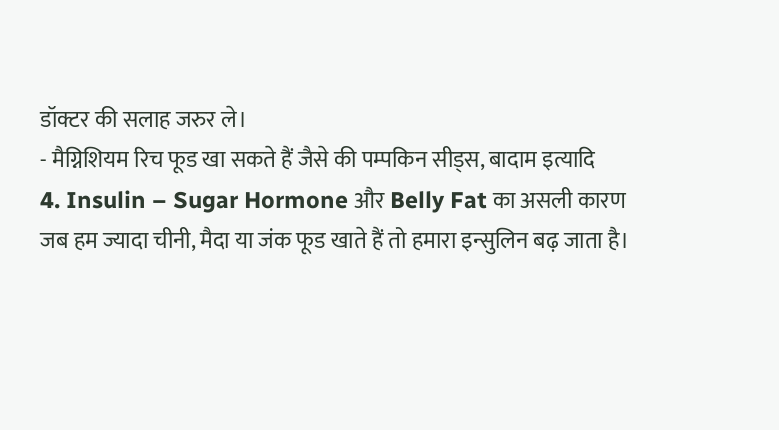डॉक्टर की सलाह जरुर ले।
- मैग्निशियम रिच फूड खा सकते हैं जैसे की पम्पकिन सीड्स, बादाम इत्यादि
4. Insulin – Sugar Hormone और Belly Fat का असली कारण
जब हम ज्यादा चीनी, मैदा या जंक फूड खाते हैं तो हमारा इन्सुलिन बढ़ जाता है।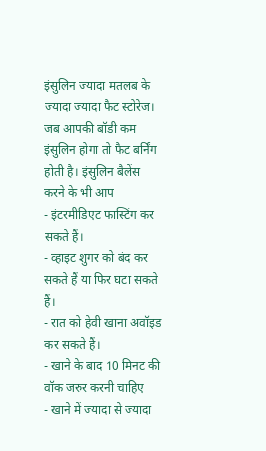इंसुलिन ज्यादा मतलब के ज्यादा ज्यादा फैट स्टोरेज। जब आपकी बॉडी कम इंसुलिन होगा तो फैट बर्निंग होती है। इंसुलिन बैलेंस करने के भी आप
- इंटरमीडिएट फास्टिंग कर सकते हैं।
- व्हाइट शुगर को बंद कर सकते हैं या फिर घटा सकते हैं।
- रात को हेवी खाना अवॉइड कर सकते हैं।
- खाने के बाद 10 मिनट की वॉक जरुर करनी चाहिए
- खाने में ज्यादा से ज्यादा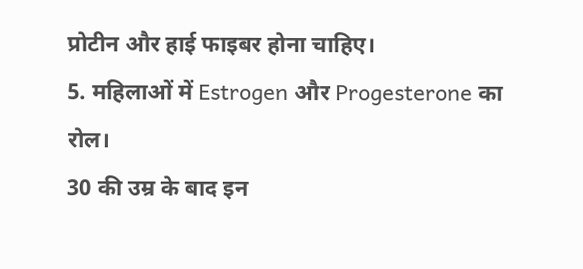प्रोटीन और हाई फाइबर होना चाहिए।
5. महिलाओं में Estrogen और Progesterone का रोल।
30 की उम्र के बाद इन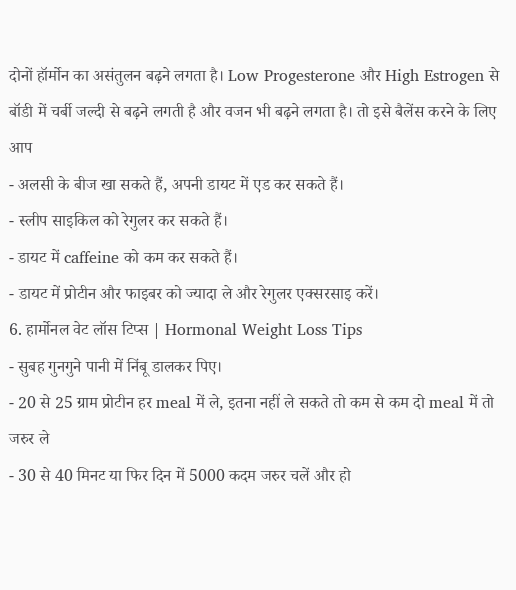दोनों हॉर्मोन का असंतुलन बढ़ने लगता है। Low Progesterone और High Estrogen से बॉडी में चर्बी जल्दी से बढ़ने लगती है और वजन भी बढ़ने लगता है। तो इसे बैलेंस करने के लिए आप
- अलसी के बीज खा सकते हैं, अपनी डायट में एड कर सकते हैं।
- स्लीप साइकिल को रेगुलर कर सकते हैं।
- डायट में caffeine को कम कर सकते हैं।
- डायट में प्रोटीन और फाइबर को ज्यादा ले और रेगुलर एक्सरसाइ करें।
6. हार्मोनल वेट लॉस टिप्स | Hormonal Weight Loss Tips
- सुबह गुनगुने पानी में निंबू डालकर पिए।
- 20 से 25 ग्राम प्रोटीन हर meal में ले, इतना नहीं ले सकते तो कम से कम दो meal में तो जरुर ले
- 30 से 40 मिनट या फिर दिन में 5000 कदम जरुर चलें और हो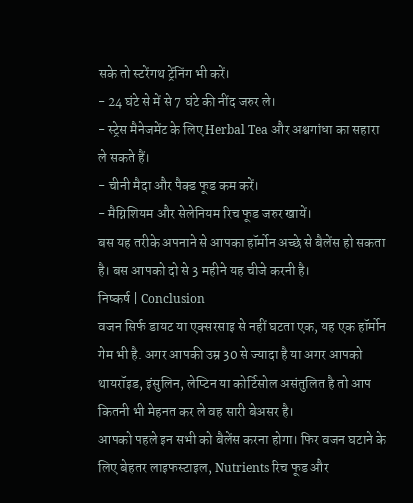सके तो स्टरेंगथ ट्रेंनिंग भी करें।
- 24 घंटे से में से 7 घंटे की नींद जरुर ले।
- स्ट्रेस मैनेजमेंट के लिए Herbal Tea और अश्वगांधा का सहारा ले सकते हैं।
- चीनी मैदा और पैक्ड फूड कम करें।
- मैग्निशियम और सेलेनियम रिच फूड जरुर खायें।
बस यह तरीके अपनाने से आपका हॉर्मोन अच्छे से बैलेंस हो सकता है। बस आपको दो से 3 महीने यह चीजे करनी है।
निष्कर्ष | Conclusion
वजन सिर्फ डायट या एक्सरसाइ से नहीं घटता एक, यह एक हॉर्मोन गेम भी है. अगर आपकी उम्र 30 से ज्यादा है या अगर आपको थायरॉइड, इंसुलिन, लेप्टिन या कोर्टिसोल असंतुलित है तो आप कितनी भी मेहनत कर ले वह सारी बेअसर है।
आपको पहले इन सभी को बैलेंस करना होगा। फिर वजन घटाने के लिए बेहतर लाइफस्टाइल, Nutrients रिच फूड और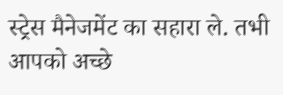स्ट्रेस मैनेजमेंट का सहारा ले. तभी आपको अच्छे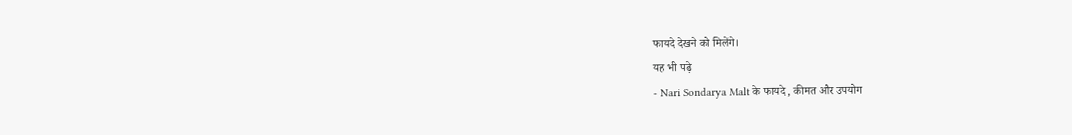फायदे देखने को मिलेंगे।
यह भी पढ़े
- Nari Sondarya Malt के फायदे , कीमत और उपयोग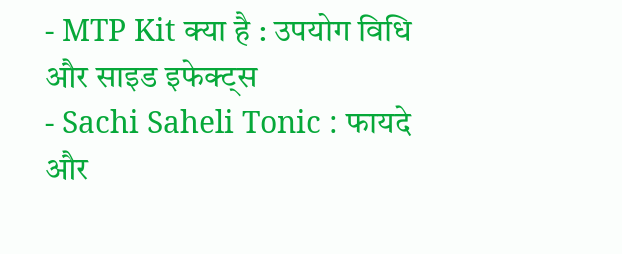- MTP Kit क्या है : उपयोग विधि और साइड इफेक्ट्स
- Sachi Saheli Tonic : फायदे और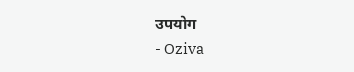उपयोग
- Oziva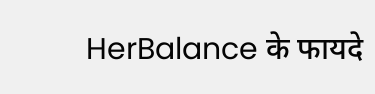HerBalance के फायदे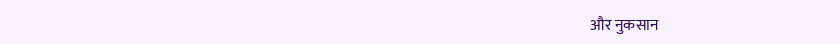और नुकसान